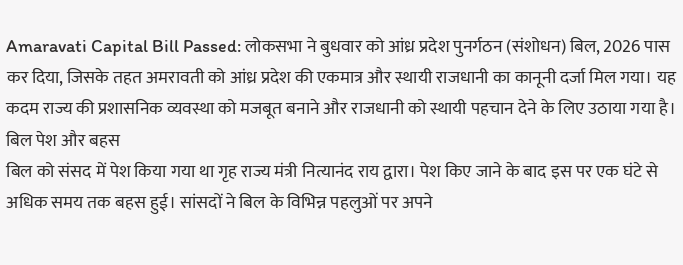Amaravati Capital Bill Passed: लोकसभा ने बुधवार को आंध्र प्रदेश पुनर्गठन (संशोधन) बिल, 2026 पास कर दिया, जिसके तहत अमरावती को आंध्र प्रदेश की एकमात्र और स्थायी राजधानी का कानूनी दर्जा मिल गया। यह कदम राज्य की प्रशासनिक व्यवस्था को मजबूत बनाने और राजधानी को स्थायी पहचान देने के लिए उठाया गया है।
बिल पेश और बहस
बिल को संसद में पेश किया गया था गृह राज्य मंत्री नित्यानंद राय द्वारा। पेश किए जाने के बाद इस पर एक घंटे से अधिक समय तक बहस हुई। सांसदों ने बिल के विभिन्न पहलुओं पर अपने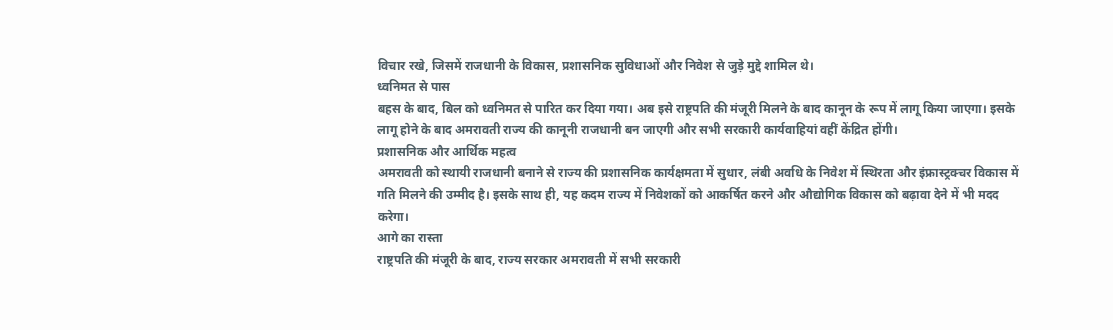विचार रखे, जिसमें राजधानी के विकास, प्रशासनिक सुविधाओं और निवेश से जुड़े मुद्दे शामिल थे।
ध्वनिमत से पास
बहस के बाद, बिल को ध्वनिमत से पारित कर दिया गया। अब इसे राष्ट्रपति की मंजूरी मिलने के बाद कानून के रूप में लागू किया जाएगा। इसके लागू होने के बाद अमरावती राज्य की कानूनी राजधानी बन जाएगी और सभी सरकारी कार्यवाहियां वहीं केंद्रित होंगी।
प्रशासनिक और आर्थिक महत्व
अमरावती को स्थायी राजधानी बनाने से राज्य की प्रशासनिक कार्यक्षमता में सुधार, लंबी अवधि के निवेश में स्थिरता और इंफ्रास्ट्रक्चर विकास में गति मिलने की उम्मीद है। इसके साथ ही, यह कदम राज्य में निवेशकों को आकर्षित करने और औद्योगिक विकास को बढ़ावा देने में भी मदद करेगा।
आगे का रास्ता
राष्ट्रपति की मंजूरी के बाद, राज्य सरकार अमरावती में सभी सरकारी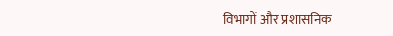विभागों और प्रशासनिक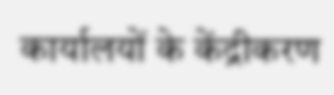कार्यालयों के केंद्रीकरण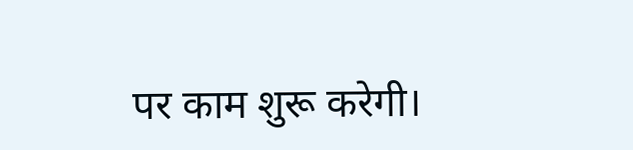पर काम शुरू करेगी।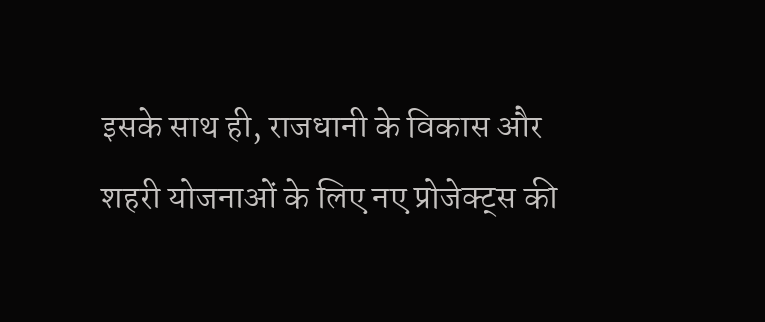इसके साथ ही, राजधानी के विकास और शहरी योजनाओं के लिए नए प्रोजेक्ट्स की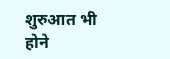शुरुआत भी होने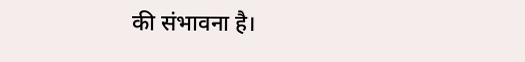की संभावना है।